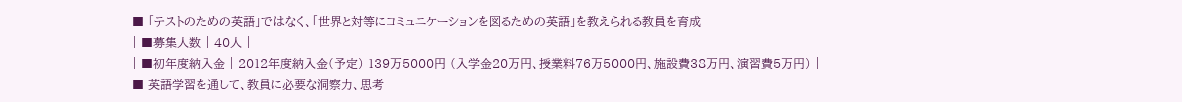■ 「テストのための英語」ではなく、「世界と対等にコミュニケーションを図るための英語」を教えられる教員を育成
| ■募集人数 | 40人 |
| ■初年度納入金 | 2012年度納入金(予定) 139万5000円 (入学金20万円、授業料76万5000円、施設費38万円、演習費5万円) |
■ 英語学習を通して、教員に必要な洞察力、思考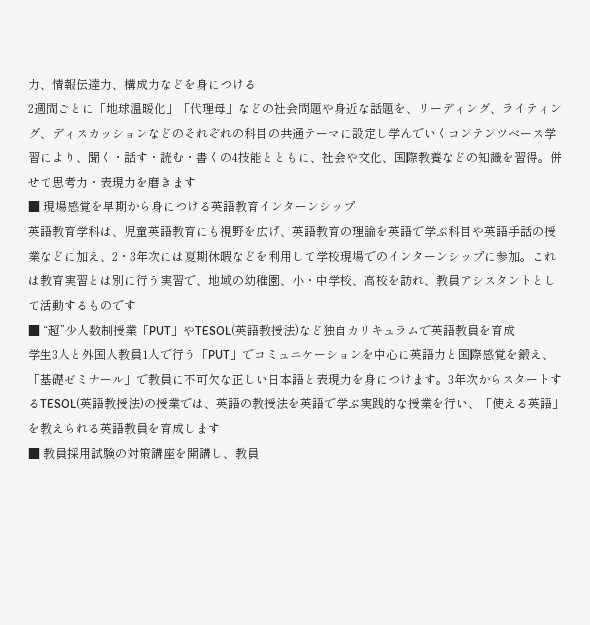力、情報伝達力、構成力などを身につける
2週間ごとに「地球温暖化」「代理母」などの社会問題や身近な話題を、リーディング、ライティング、ディスカッションなどのそれぞれの科目の共通テーマに設定し学んでいくコンテンツベース学習により、聞く・話す・読む・書くの4技能とともに、社会や文化、国際教養などの知識を習得。併せて思考力・表現力を磨きます
■ 現場感覚を早期から身につける英語教育インターンシップ
英語教育学科は、児童英語教育にも視野を広げ、英語教育の理論を英語で学ぶ科目や英語手話の授業などに加え、2・3年次には夏期休暇などを利用して学校現場でのインターンシップに参加。これは教育実習とは別に行う実習で、地域の幼稚園、小・中学校、高校を訪れ、教員アシスタントとして活動するものです
■ “超”少人数制授業「PUT」やTESOL(英語教授法)など独自カリキュラムで英語教員を育成
学生3人と外国人教員1人で行う「PUT」でコミュニケーションを中心に英語力と国際感覚を鍛え、「基礎ゼミナール」で教員に不可欠な正しい日本語と表現力を身につけます。3年次からスタートするTESOL(英語教授法)の授業では、英語の教授法を英語で学ぶ実践的な授業を行い、「使える英語」を教えられる英語教員を育成します
■ 教員採用試験の対策講座を開講し、教員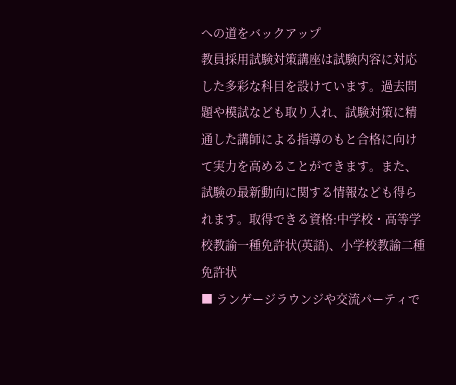への道をバックアップ
教員採用試験対策講座は試験内容に対応した多彩な科目を設けています。過去問題や模試なども取り入れ、試験対策に精通した講師による指導のもと合格に向けて実力を高めることができます。また、試験の最新動向に関する情報なども得られます。取得できる資格:中学校・高等学校教諭一種免許状(英語)、小学校教諭二種免許状
■ ランゲージラウンジや交流パーティで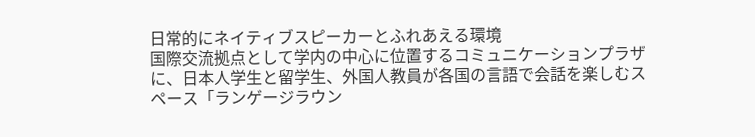日常的にネイティブスピーカーとふれあえる環境
国際交流拠点として学内の中心に位置するコミュニケーションプラザに、日本人学生と留学生、外国人教員が各国の言語で会話を楽しむスペース「ランゲージラウン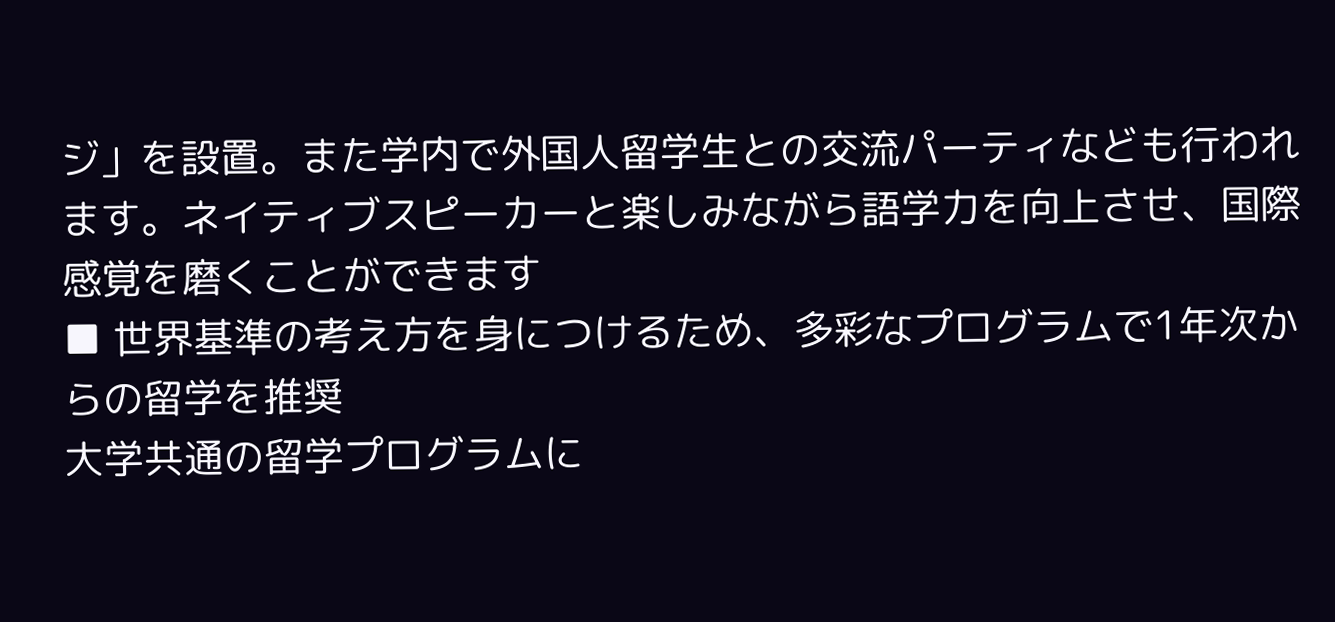ジ」を設置。また学内で外国人留学生との交流パーティなども行われます。ネイティブスピーカーと楽しみながら語学力を向上させ、国際感覚を磨くことができます
■ 世界基準の考え方を身につけるため、多彩なプログラムで1年次からの留学を推奨
大学共通の留学プログラムに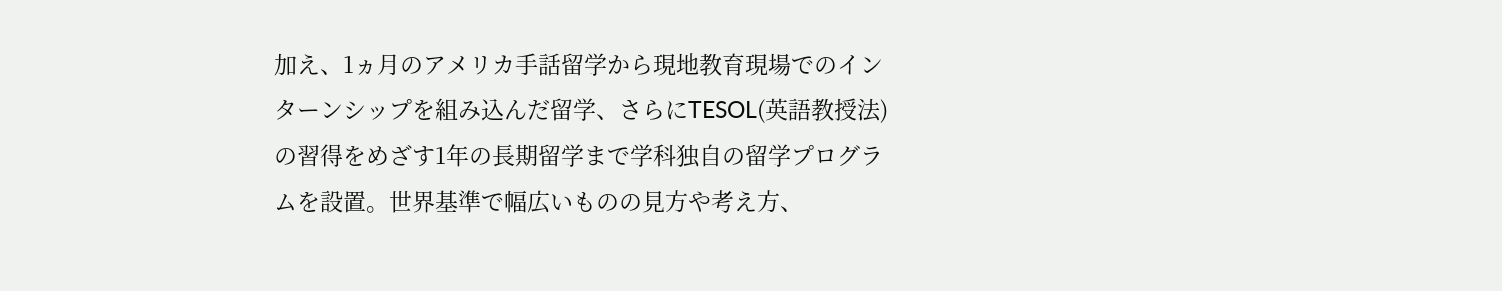加え、1ヵ月のアメリカ手話留学から現地教育現場でのインターンシップを組み込んだ留学、さらにTESOL(英語教授法)の習得をめざす1年の長期留学まで学科独自の留学プログラムを設置。世界基準で幅広いものの見方や考え方、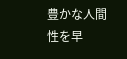豊かな人間性を早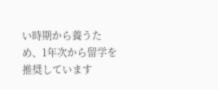い時期から養うため、1年次から留学を推奨しています